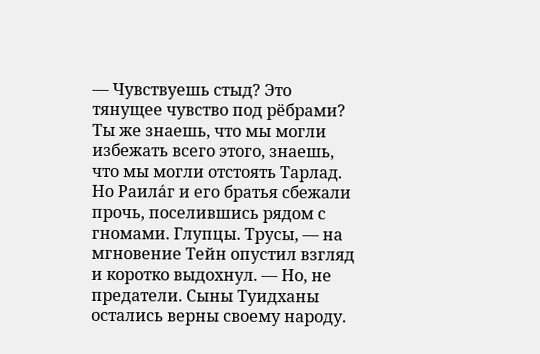— Чувствуешь стыд? Это тянущее чувство под рёбрами? Ты же знаешь, что мы могли избежать всего этого, знаешь, что мы могли отстоять Тарлад. Но Раила́г и его братья сбежали прочь, поселившись рядом с гномами. Глупцы. Трусы, — на мгновение Тейн опустил взгляд и коротко выдохнул. — Но, не предатели. Сыны Туидханы остались верны своему народу.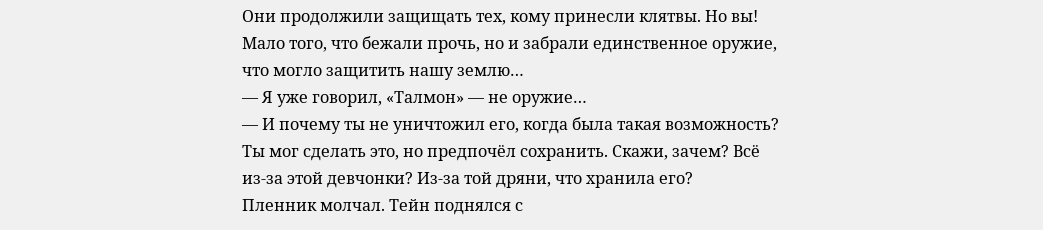Они продолжили защищать тех, кому принесли клятвы. Но вы! Мало того, что бежали прочь, но и забрали единственное оружие, что могло защитить нашу землю…
— Я уже говорил, «Талмон» — не оружие…
— И почему ты не уничтожил его, когда была такая возможность? Ты мог сделать это, но предпочёл сохранить. Скажи, зачем? Всё из-за этой девчонки? Из-за той дряни, что хранила его?
Пленник молчал. Тейн поднялся с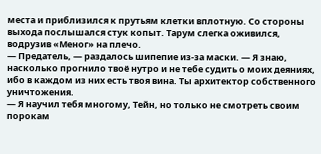места и приблизился к прутьям клетки вплотную. Со стороны выхода послышался стук копыт. Тарум слегка оживился, водрузив «Меног» на плечо.
— Предатель, — раздалось шипепие из-за маски. — Я знаю, насколько прогнило твоё нутро и не тебе судить о моих деяниях, ибо в каждом из них есть твоя вина. Ты архитектор собственного уничтожения.
— Я научил тебя многому, Тейн, но только не смотреть своим порокам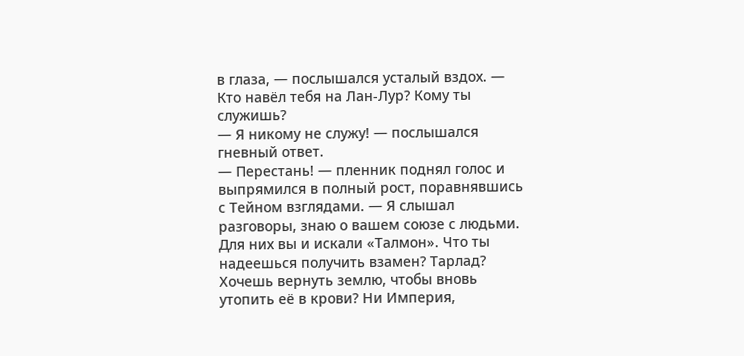в глаза, — послышался усталый вздох. — Кто навёл тебя на Лан-Лур? Кому ты служишь?
— Я никому не служу! — послышался гневный ответ.
— Перестань! — пленник поднял голос и выпрямился в полный рост, поравнявшись с Тейном взглядами. — Я слышал разговоры, знаю о вашем союзе с людьми. Для них вы и искали «Талмон». Что ты надеешься получить взамен? Тарлад? Хочешь вернуть землю, чтобы вновь утопить её в крови? Ни Империя,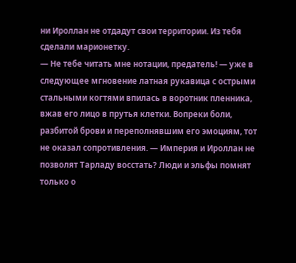ни Ироллан не отдадут свои территории. Из тебя сделали марионетку.
— Не тебе читать мне нотации, предатель! — уже в следующее мгновение латная рукавица с острыми стальными когтями впилась в воротник пленника, вжав его лицо в прутья клетки. Вопреки боли, разбитой брови и переполнявшим его эмоциям, тот не оказал сопротивления. — Империя и Ироллан не позволят Тарладу восстать? Люди и эльфы помнят только о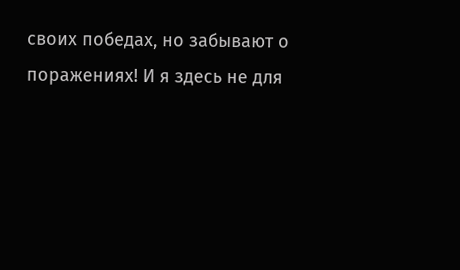своих победах, но забывают о поражениях! И я здесь не для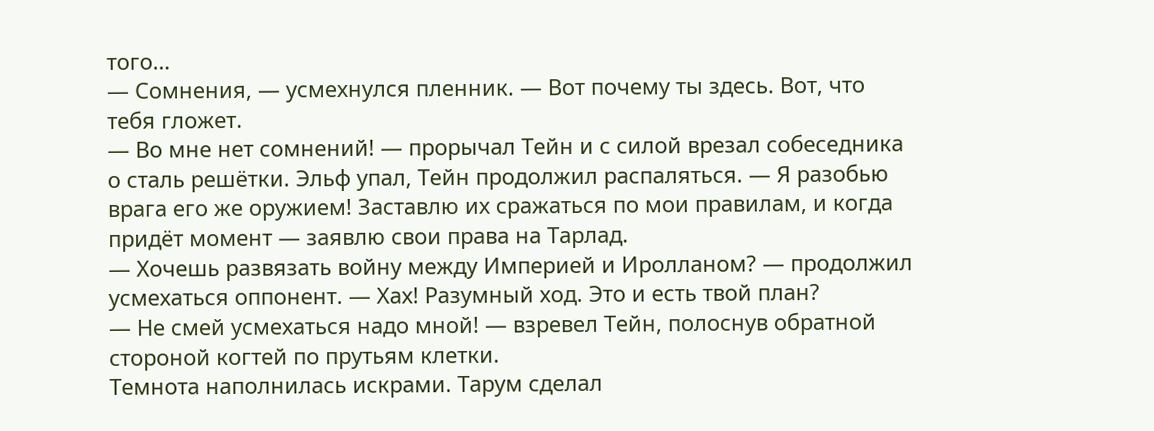того…
— Сомнения, — усмехнулся пленник. — Вот почему ты здесь. Вот, что тебя гложет.
— Во мне нет сомнений! — прорычал Тейн и с силой врезал собеседника о сталь решётки. Эльф упал, Тейн продолжил распаляться. — Я разобью врага его же оружием! Заставлю их сражаться по мои правилам, и когда придёт момент — заявлю свои права на Тарлад.
— Хочешь развязать войну между Империей и Иролланом? — продолжил усмехаться оппонент. — Хах! Разумный ход. Это и есть твой план?
— Не смей усмехаться надо мной! — взревел Тейн, полоснув обратной стороной когтей по прутьям клетки.
Темнота наполнилась искрами. Тарум сделал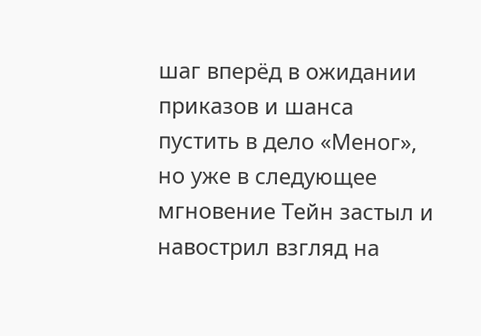шаг вперёд в ожидании приказов и шанса пустить в дело «Меног», но уже в следующее мгновение Тейн застыл и навострил взгляд на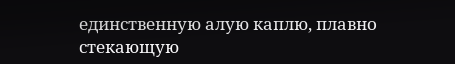единственную алую каплю, плавно стекающую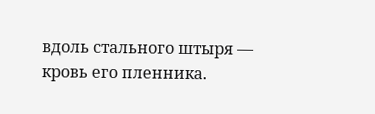вдоль стального штыря — кровь его пленника.